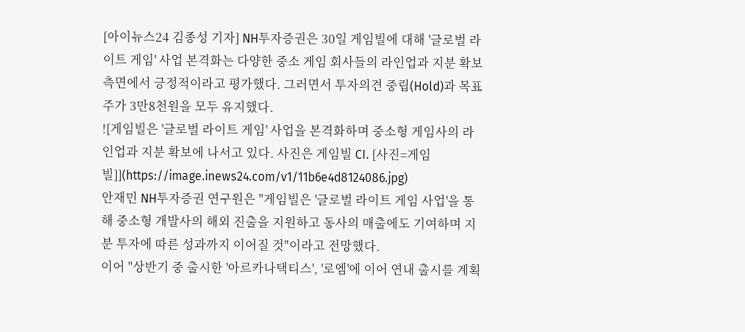[아이뉴스24 김종성 기자] NH투자증권은 30일 게임빌에 대해 '글로벌 라이트 게임' 사업 본격화는 다양한 중소 게임 회사들의 라인업과 지분 확보 측면에서 긍정적이라고 평가했다. 그러면서 투자의견 중립(Hold)과 목표주가 3만8천원을 모두 유지했다.
![게임빌은 '글로벌 라이트 게임' 사업을 본격화하며 중소형 게임사의 라인업과 지분 확보에 나서고 있다. 사진은 게임빌 CI. [사진=게임빌]](https://image.inews24.com/v1/11b6e4d8124086.jpg)
안재민 NH투자증권 연구원은 "게임빌은 '글로벌 라이트 게임 사업'을 통해 중소형 개발사의 해외 진출을 지원하고 동사의 매출에도 기여하며 지분 투자에 따른 성과까지 이어질 것"이라고 전망했다.
이어 "상반기 중 출시한 '아르카나택티스', '로엠'에 이어 연내 출시를 계획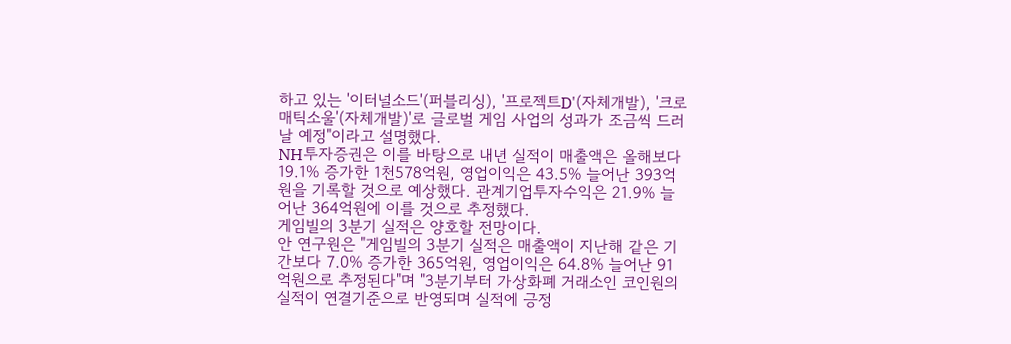하고 있는 '이터널소드'(퍼블리싱), '프로젝트D'(자체개발), '크로매틱소울'(자체개발)'로 글로벌 게임 사업의 성과가 조금씩 드러날 예정"이라고 설명했다.
NH투자증권은 이를 바탕으로 내년 실적이 매출액은 올해보다 19.1% 증가한 1천578억원, 영업이익은 43.5% 늘어난 393억원을 기록할 것으로 예상했다. 관계기업투자수익은 21.9% 늘어난 364억원에 이를 것으로 추정했다.
게임빌의 3분기 실적은 양호할 전망이다.
안 연구원은 "게임빌의 3분기 실적은 매출액이 지난해 같은 기간보다 7.0% 증가한 365억원, 영업이익은 64.8% 늘어난 91억원으로 추정된다"며 "3분기부터 가상화폐 거래소인 코인원의 실적이 연결기준으로 반영되며 실적에 긍정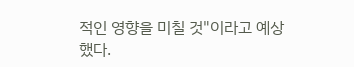적인 영향을 미칠 것"이라고 예상했다.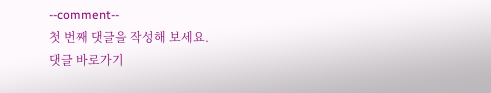--comment--
첫 번째 댓글을 작성해 보세요.
댓글 바로가기